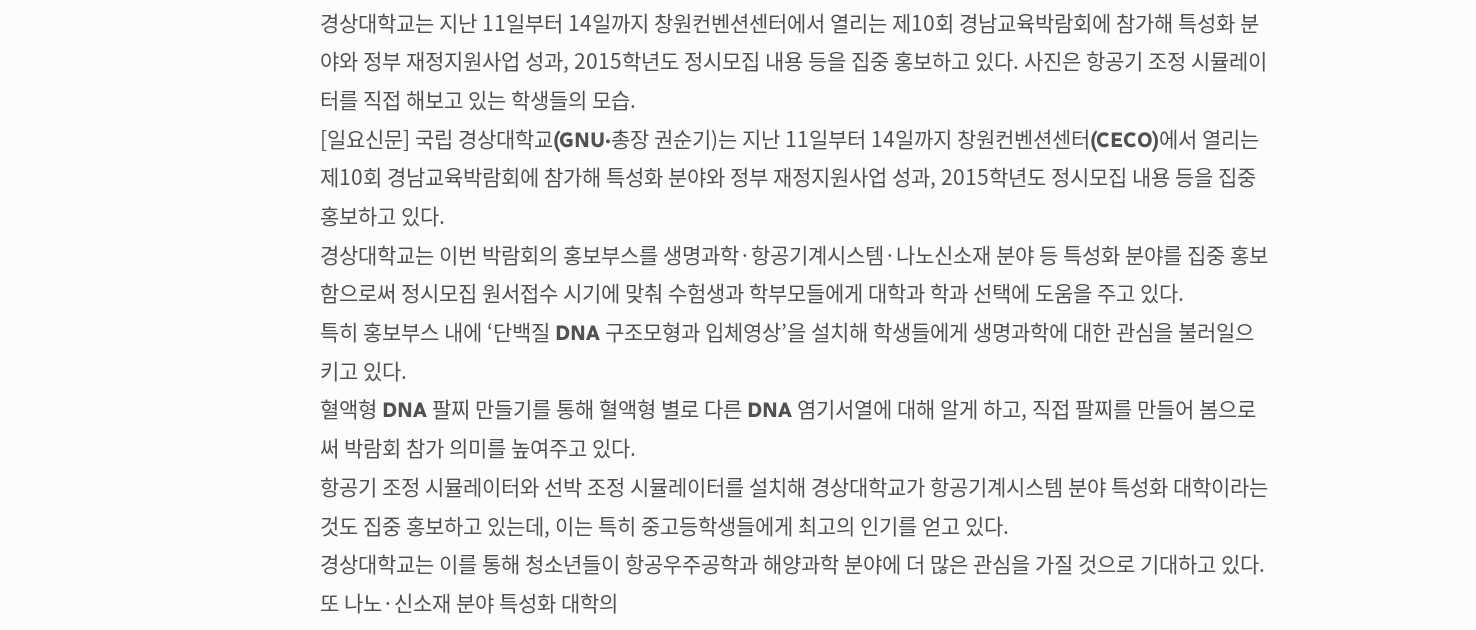경상대학교는 지난 11일부터 14일까지 창원컨벤션센터에서 열리는 제10회 경남교육박람회에 참가해 특성화 분야와 정부 재정지원사업 성과, 2015학년도 정시모집 내용 등을 집중 홍보하고 있다. 사진은 항공기 조정 시뮬레이터를 직접 해보고 있는 학생들의 모습.
[일요신문] 국립 경상대학교(GNU·총장 권순기)는 지난 11일부터 14일까지 창원컨벤션센터(CECO)에서 열리는 제10회 경남교육박람회에 참가해 특성화 분야와 정부 재정지원사업 성과, 2015학년도 정시모집 내용 등을 집중 홍보하고 있다.
경상대학교는 이번 박람회의 홍보부스를 생명과학·항공기계시스템·나노신소재 분야 등 특성화 분야를 집중 홍보함으로써 정시모집 원서접수 시기에 맞춰 수험생과 학부모들에게 대학과 학과 선택에 도움을 주고 있다.
특히 홍보부스 내에 ‘단백질 DNA 구조모형과 입체영상’을 설치해 학생들에게 생명과학에 대한 관심을 불러일으키고 있다.
혈액형 DNA 팔찌 만들기를 통해 혈액형 별로 다른 DNA 염기서열에 대해 알게 하고, 직접 팔찌를 만들어 봄으로써 박람회 참가 의미를 높여주고 있다.
항공기 조정 시뮬레이터와 선박 조정 시뮬레이터를 설치해 경상대학교가 항공기계시스템 분야 특성화 대학이라는 것도 집중 홍보하고 있는데, 이는 특히 중고등학생들에게 최고의 인기를 얻고 있다.
경상대학교는 이를 통해 청소년들이 항공우주공학과 해양과학 분야에 더 많은 관심을 가질 것으로 기대하고 있다.
또 나노·신소재 분야 특성화 대학의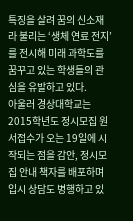특징을 살려 꿈의 신소재라 불리는 ‘생체 연료 전지’를 전시해 미래 과학도를 꿈꾸고 있는 학생들의 관심을 유발하고 있다.
아울러 경상대학교는 2015학년도 정시모집 원서접수가 오는 19일에 시작되는 점을 감안, 정시모집 안내 책자를 배포하며 입시 상담도 병행하고 있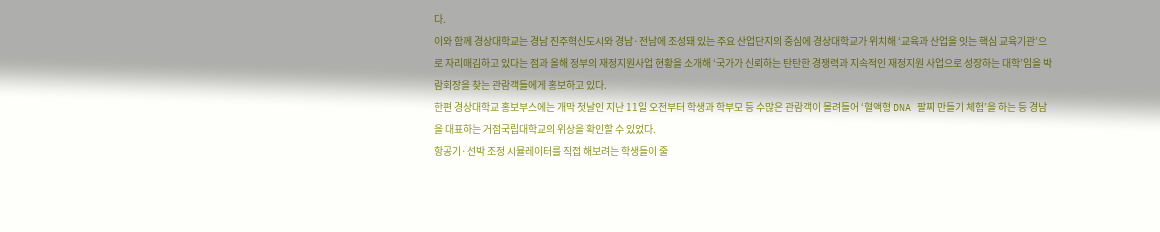다.
이와 함께 경상대학교는 경남 진주혁신도시와 경남·전남에 조성돼 있는 주요 산업단지의 중심에 경상대학교가 위치해 ‘교육과 산업을 잇는 핵심 교육기관’으로 자리매김하고 있다는 점과 올해 정부의 재정지원사업 현황을 소개해 ‘국가가 신뢰하는 탄탄한 경쟁력과 지속적인 재정지원 사업으로 성장하는 대학’임을 박람회장을 찾는 관람객들에게 홍보하고 있다.
한편 경상대학교 홍보부스에는 개막 첫날인 지난 11일 오전부터 학생과 학부모 등 수많은 관람객이 몰려들어 ‘혈액형 DNA 팔찌 만들기 체험’을 하는 등 경남을 대표하는 거점국립대학교의 위상을 확인할 수 있었다.
항공기·선박 조정 시뮬레이터를 직접 해보려는 학생들이 줄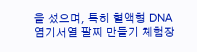을 섰으며, 특히 혈액형 DNA 염기서열 팔찌 만들기 체험장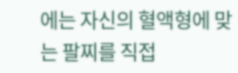에는 자신의 혈액형에 맞는 팔찌를 직접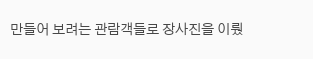만들어 보려는 관람객들로 장사진을 이뤘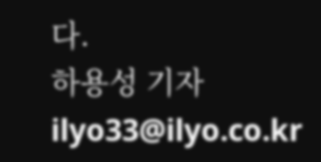다.
하용성 기자 ilyo33@ilyo.co.kr